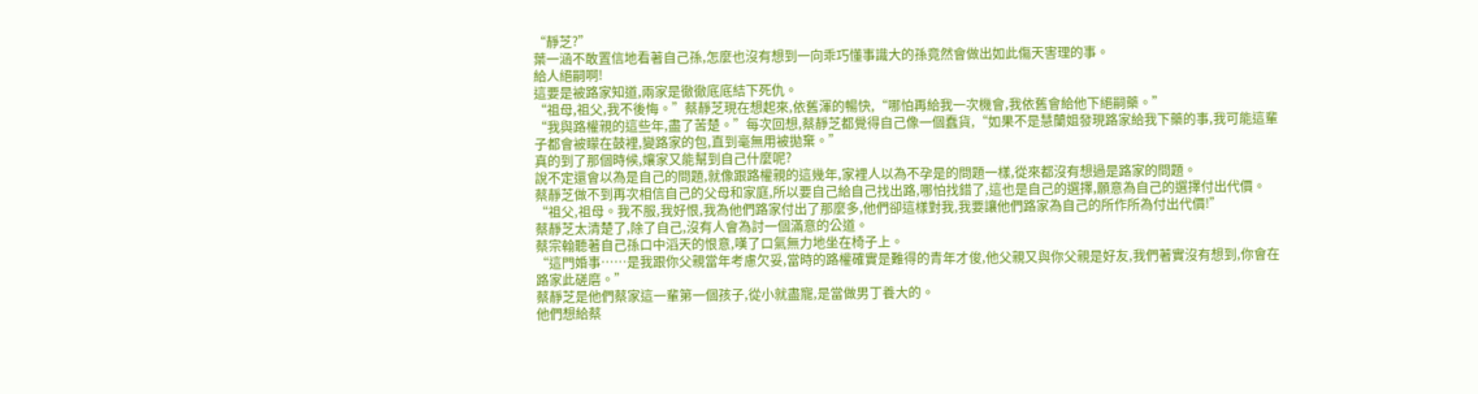“靜芝?”
葉一涵不敢置信地看著自己孫,怎麼也沒有想到一向乖巧懂事識大的孫竟然會做出如此傷天害理的事。
給人絕嗣啊!
這要是被路家知道,兩家是徹徹底底結下死仇。
“祖母,祖父,我不後悔。”蔡靜芝現在想起來,依舊渾的暢快,“哪怕再給我一次機會,我依舊會給他下絕嗣藥。”
“我與路權親的這些年,盡了苦楚。”每次回想,蔡靜芝都覺得自己像一個蠢貨,“如果不是慧蘭姐發現路家給我下藥的事,我可能這輩子都會被矇在鼓裡,變路家的包,直到毫無用被拋棄。”
真的到了那個時候,孃家又能幫到自己什麼呢?
說不定還會以為是自己的問題,就像跟路權親的這幾年,家裡人以為不孕是的問題一樣,從來都沒有想過是路家的問題。
蔡靜芝做不到再次相信自己的父母和家庭,所以要自己給自己找出路,哪怕找錯了,這也是自己的選擇,願意為自己的選擇付出代價。
“祖父,祖母。我不服,我好恨,我為他們路家付出了那麼多,他們卻這樣對我,我要讓他們路家為自己的所作所為付出代價!”
蔡靜芝太清楚了,除了自己,沒有人會為討一個滿意的公道。
蔡宗翰聽著自己孫口中滔天的恨意,嘆了口氣無力地坐在椅子上。
“這門婚事……是我跟你父親當年考慮欠妥,當時的路權確實是難得的青年才俊,他父親又與你父親是好友,我們著實沒有想到,你會在路家此磋磨。”
蔡靜芝是他們蔡家這一輩第一個孩子,從小就盡寵,是當做男丁養大的。
他們想給蔡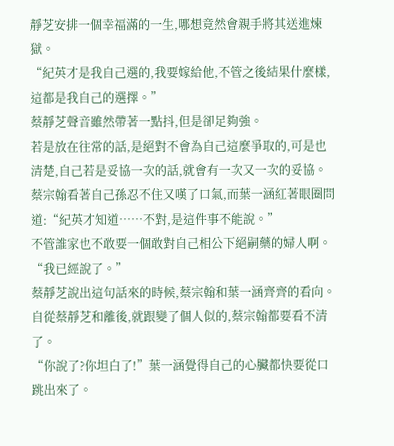靜芝安排一個幸福滿的一生,哪想竟然會親手將其送進煉獄。
“紀英才是我自己選的,我要嫁給他,不管之後結果什麼樣,這都是我自己的選擇。”
蔡靜芝聲音雖然帶著一點抖,但是卻足夠強。
若是放在往常的話,是絕對不會為自己這麼爭取的,可是也清楚,自己若是妥協一次的話,就會有一次又一次的妥協。
蔡宗翰看著自己孫忍不住又嘆了口氣,而葉一涵紅著眼圈問道:“紀英才知道……不對,是這件事不能說。”
不管誰家也不敢要一個敢對自己相公下絕嗣藥的婦人啊。
“我已經說了。”
蔡靜芝說出這句話來的時候,蔡宗翰和葉一涵齊齊的看向。
自從蔡靜芝和離後,就跟變了個人似的,蔡宗翰都要看不清了。
“你說了?你坦白了!”葉一涵覺得自己的心臟都快要從口跳出來了。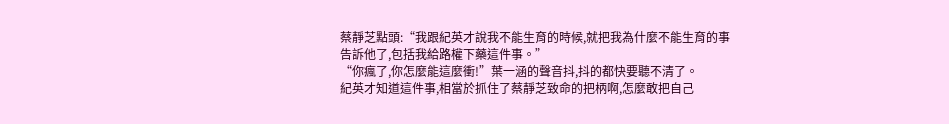蔡靜芝點頭:“我跟紀英才說我不能生育的時候,就把我為什麼不能生育的事告訴他了,包括我給路權下藥這件事。”
“你瘋了,你怎麼能這麼衝!”葉一涵的聲音抖,抖的都快要聽不清了。
紀英才知道這件事,相當於抓住了蔡靜芝致命的把柄啊,怎麼敢把自己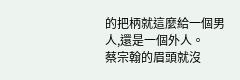的把柄就這麼給一個男人,還是一個外人。
蔡宗翰的眉頭就沒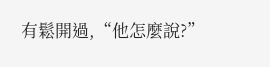有鬆開過,“他怎麼說?”